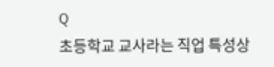Q
초등학교 교사라는 직업 특성상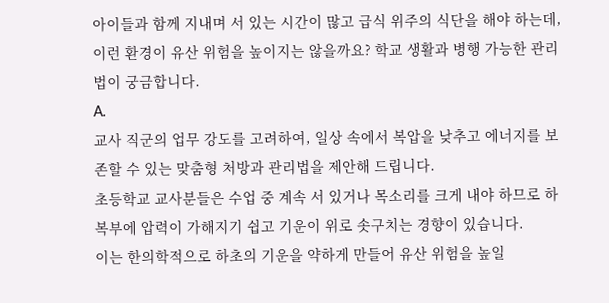아이들과 함께 지내며 서 있는 시간이 많고 급식 위주의 식단을 해야 하는데, 이런 환경이 유산 위험을 높이지는 않을까요? 학교 생활과 병행 가능한 관리법이 궁금합니다.
A.
교사 직군의 업무 강도를 고려하여, 일상 속에서 복압을 낮추고 에너지를 보존할 수 있는 맞춤형 처방과 관리법을 제안해 드립니다.
초등학교 교사분들은 수업 중 계속 서 있거나 목소리를 크게 내야 하므로 하복부에 압력이 가해지기 쉽고 기운이 위로 솟구치는 경향이 있습니다.
이는 한의학적으로 하초의 기운을 약하게 만들어 유산 위험을 높일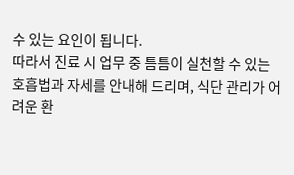수 있는 요인이 됩니다.
따라서 진료 시 업무 중 틈틈이 실천할 수 있는 호흡법과 자세를 안내해 드리며, 식단 관리가 어려운 환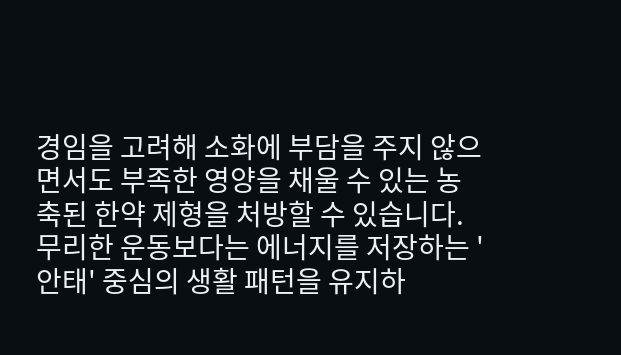경임을 고려해 소화에 부담을 주지 않으면서도 부족한 영양을 채울 수 있는 농축된 한약 제형을 처방할 수 있습니다.
무리한 운동보다는 에너지를 저장하는 '안태' 중심의 생활 패턴을 유지하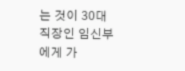는 것이 30대 직장인 임신부에게 가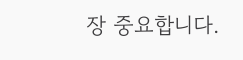장 중요합니다.